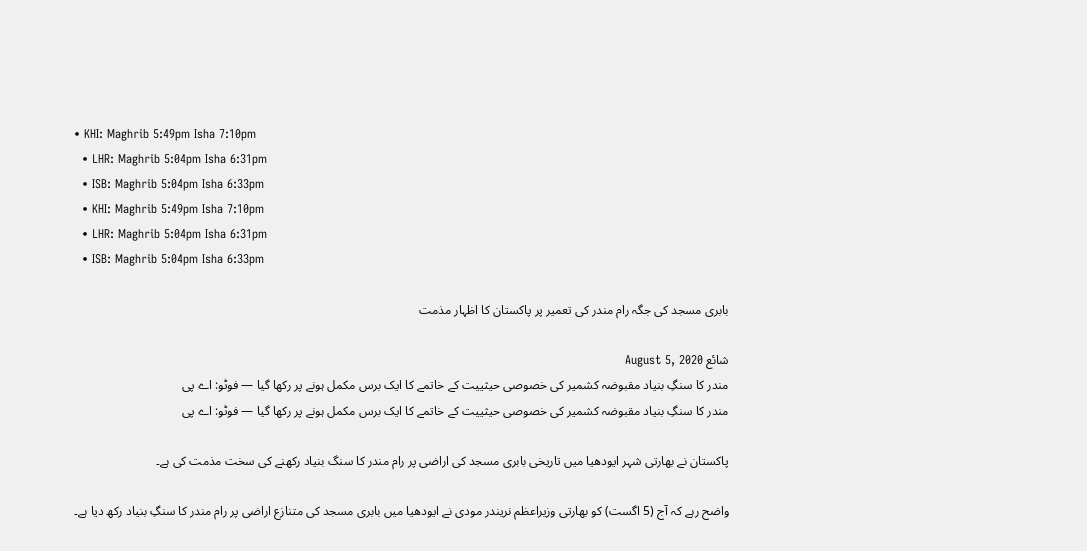• KHI: Maghrib 5:49pm Isha 7:10pm
  • LHR: Maghrib 5:04pm Isha 6:31pm
  • ISB: Maghrib 5:04pm Isha 6:33pm
  • KHI: Maghrib 5:49pm Isha 7:10pm
  • LHR: Maghrib 5:04pm Isha 6:31pm
  • ISB: Maghrib 5:04pm Isha 6:33pm

بابری مسجد کی جگہ رام مندر کی تعمیر پر پاکستان کا اظہار مذمت

شائع August 5, 2020
مندر کا سنگِ بنیاد مقبوضہ کشمیر کی خصوصی حیثییت کے خاتمے کا ایک برس مکمل ہونے پر رکھا گیا — فوٹو: اے پی
مندر کا سنگِ بنیاد مقبوضہ کشمیر کی خصوصی حیثییت کے خاتمے کا ایک برس مکمل ہونے پر رکھا گیا — فوٹو: اے پی

پاکستان نے بھارتی شہر ایودھیا میں تاریخی بابری مسجد کی اراضی پر رام مندر کا سنگ بنیاد رکھنے کی سخت مذمت کی ہے۔

واضح رہے کہ آج (5 اگست) کو بھارتی وزیراعظم نریندر مودی نے ایودھیا میں بابری مسجد کی متنازع اراضی پر رام مندر کا سنگِ بنیاد رکھ دیا ہے۔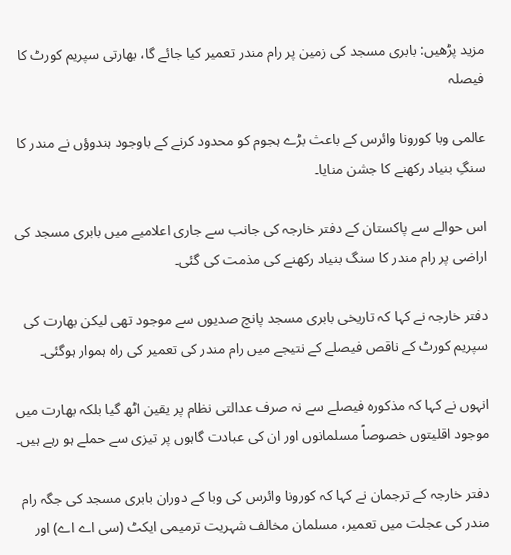مزید پڑھیں: بابری مسجد کی زمین پر رام مندر تعمیر کیا جائے گا، بھارتی سپریم کورٹ کا فیصلہ

عالمی وبا کورونا وائرس کے باعث بڑے ہجوم کو محدود کرنے کے باوجود ہندوؤں نے مندر کا سنگِ بنیاد رکھنے کا جشن منایا۔

اس حوالے سے پاکستان کے دفتر خارجہ کی جانب سے جاری اعلامیے میں بابری مسجد کی اراضی پر رام مندر کا سنگ بنیاد رکھنے کی مذمت کی گئی۔

دفتر خارجہ نے کہا کہ تاریخی بابری مسجد پانچ صدیوں سے موجود تھی لیکن بھارت کی سپریم کورٹ کے ناقص فیصلے کے نتیجے میں رام مندر کی تعمیر کی راہ ہموار ہوگئی۔

انہوں نے کہا کہ مذکورہ فیصلے سے نہ صرف عدالتی نظام پر یقین اٹھ گیا بلکہ بھارت میں موجود اقلیتوں خصوصاً مسلمانوں اور ان کی عبادت گاہوں پر تیزی سے حملے ہو رہے ہیں۔

دفتر خارجہ کے ترجمان نے کہا کہ کورونا وائرس کی وبا کے دوران بابری مسجد کی جگہ رام مندر کی عجلت میں تعمیر، مسلمان مخالف شہریت ترمیمی ایکٹ (سی اے اے) اور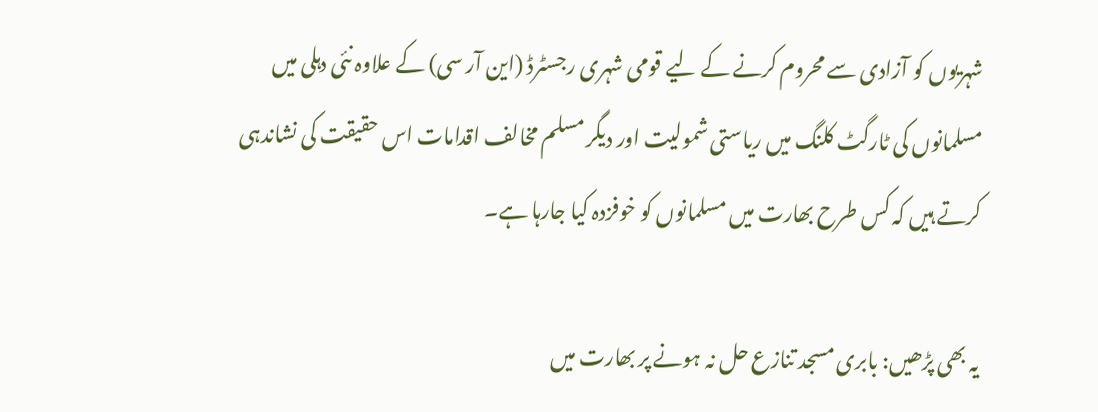شہریوں کو آزادی سے محروم کرنے کے لیے قومی شہری رجسٹرڈ (این آر سی) کے علاوہ نئی دہلی میں مسلمانوں کی ٹارگٹ کلنگ میں ریاستی شمولیت اور دیگر مسلم مخالف اقدامات اس حقیقت کی نشاندہی کرتے ہیں کہ کس طرح بھارت میں مسلمانوں کو خوفزدہ کیا جارہا ہے۔

یہ بھی پڑھیں: بابری مسجد تنازع حل نہ ہونے پر بھارت میں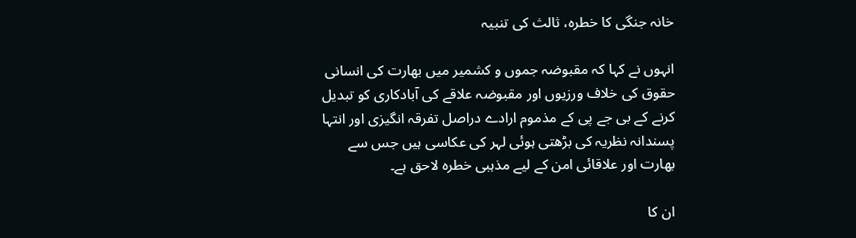خانہ جنگی کا خطرہ، ثالث کی تنبیہ

انہوں نے کہا کہ مقبوضہ جموں و کشمیر میں بھارت کی انسانی حقوق کی خلاف ورزیوں اور مقبوضہ علاقے کی آبادکاری کو تبدیل کرنے کے بی جے پی کے مذموم ارادے دراصل تفرقہ انگیزی اور انتہا پسندانہ نظریہ کی بڑھتی ہوئی لہر کی عکاسی ہیں جس سے بھارت اور علاقائی امن کے لیے مذہبی خطرہ لاحق ہے۔

ان کا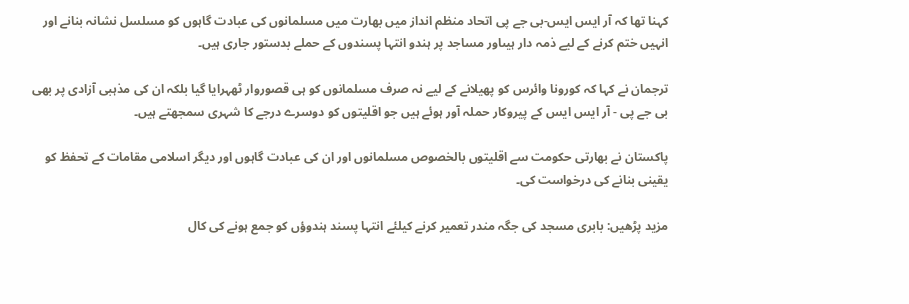کہنا تھا کہ آر ایس ایس-بی جے پی اتحاد منظم انداز میں بھارت میں مسلمانوں کی عبادت گاہوں کو مسلسل نشانہ بنانے اور انہیں ختم کرنے کے لیے ذمہ دار ہیںاور مساجد پر ہندو انتہا پسندوں کے حملے بدستور جاری ہیں۔

ترجمان نے کہا کہ کورونا وائرس کو پھیلانے کے لیے نہ صرف مسلمانوں کو ہی قصوروار ٹھہرایا گیا بلکہ ان کی مذہبی آزادی پر بھی بی جے پی - آر ایس ایس کے پیروکار حملہ آور ہوئے ہیں جو اقلیتوں کو دوسرے درجے کا شہری سمجھتے ہیں۔

پاکستان نے بھارتی حکومت سے اقلیتوں بالخصوص مسلمانوں اور ان کی عبادت گاہوں اور دیگر اسلامی مقامات کے تحفظ کو یقینی بنانے کی درخواست کی۔

مزید پڑھیں: بابری مسجد کی جگہ مندر تعمیر کرنے کیلئے انتہا پسند ہندوؤں کو جمع ہونے کی کال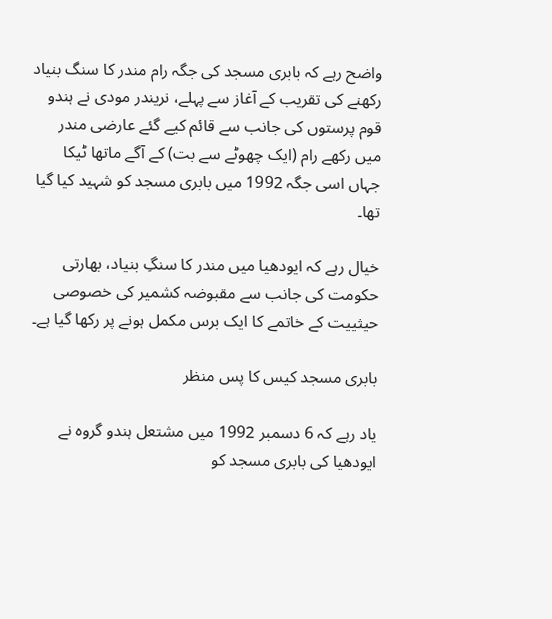واضح رہے کہ بابری مسجد کی جگہ رام مندر کا سنگ بنیاد رکھنے کی تقریب کے آغاز سے پہلے، نریندر مودی نے ہندو قوم پرستوں کی جانب سے قائم کیے گئے عارضی مندر میں رکھے رام (ایک چھوٹے سے بت) کے آگے ماتھا ٹیکا جہاں اسی جگہ 1992 میں بابری مسجد کو شہید کیا گیا تھا۔

خیال رہے کہ ایودھیا میں مندر کا سنگِ بنیاد، بھارتی حکومت کی جانب سے مقبوضہ کشمیر کی خصوصی حیثییت کے خاتمے کا ایک برس مکمل ہونے پر رکھا گیا ہے۔

بابری مسجد کیس کا پس منظر

یاد رہے کہ 6 دسمبر 1992 میں مشتعل ہندو گروہ نے ایودھیا کی بابری مسجد کو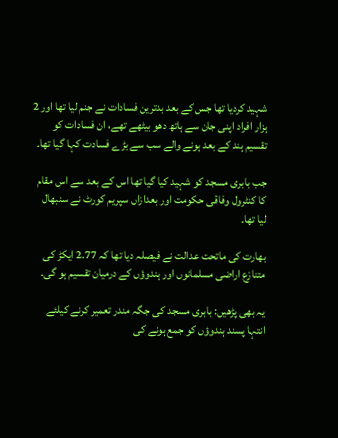شہید کردیا تھا جس کے بعد بدترین فسادات نے جنم لیا تھا اور 2 ہزار افراد اپنی جان سے ہاتھ دھو بیٹھے تھے، ان فسادات کو تقسیم ہند کے بعد ہونے والے سب سے بڑے فسادت کہا گیا تھا۔

جب بابری مسجد کو شہید کیا گیا تھا اس کے بعد سے اس مقام کا کنٹرول وفاقی حکومت اور بعدازاں سپریم کورٹ نے سنبھال لیا تھا۔

بھارت کی ماتحت عدالت نے فیصلہ دیا تھا کہ 2.77 ایکڑ کی متنازع اراضی مسلمانوں اور ہندوؤں کے درمیان تقسیم ہو گی۔

یہ بھی پڑھیں: بابری مسجد کی جگہ مندر تعمیر کرنے کیلئے انتہا پسند ہندوؤں کو جمع ہونے کی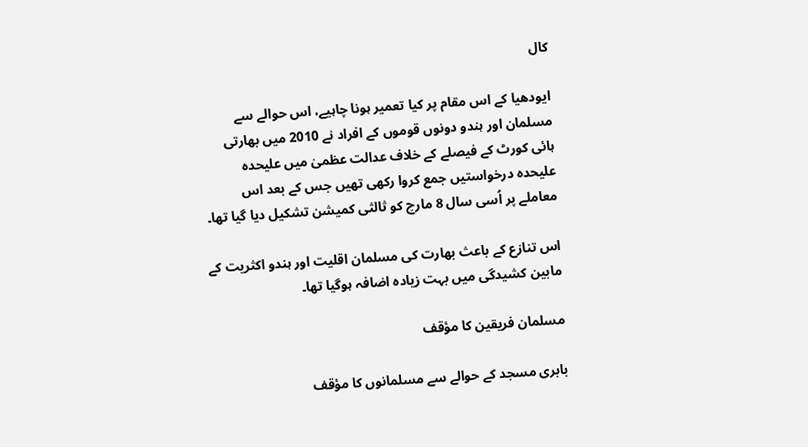کال

ایودھیا کے اس مقام پر کیا تعمیر ہونا چاہیے، اس حوالے سے مسلمان اور ہندو دونوں قوموں کے افراد نے 2010 میں بھارتی ہائی کورٹ کے فیصلے کے خلاف عدالت عظمیٰ میں علیحدہ علیحدہ درخواستیں جمع کروا رکھی تھیں جس کے بعد اس معاملے پر اُسی سال 8 مارچ کو ثالثی کمیشن تشکیل دیا گیا تھا۔

اس تنازع کے باعث بھارت کی مسلمان اقلیت اور ہندو اکثریت کے مابین کشیدگی میں بہت زیادہ اضافہ ہوگیا تھا۔

مسلمان فریقین کا مؤقف

بابری مسجد کے حوالے سے مسلمانوں کا مؤقف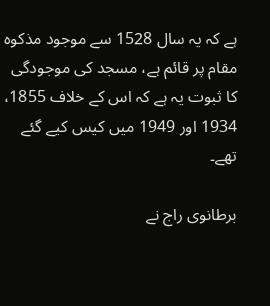ہے کہ یہ سال 1528 سے موجود مذکوہ مقام پر قائم ہے، مسجد کی موجودگی کا ثبوت یہ ہے کہ اس کے خلاف 1855، 1934 اور 1949 میں کیس کیے گئے تھے۔

برطانوی راج نے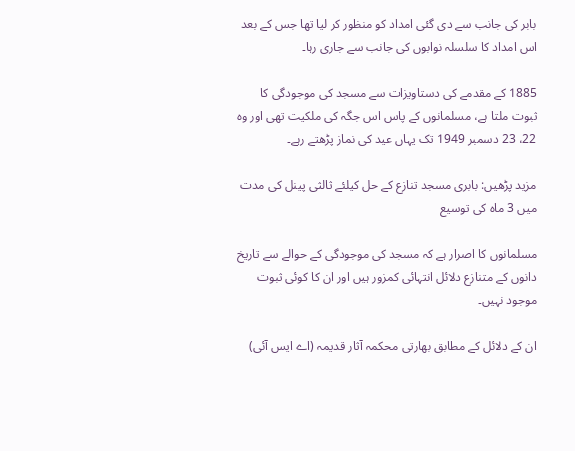بابر کی جانب سے دی گئی امداد کو منظور کر لیا تھا جس کے بعد اس امداد کا سلسلہ نوابوں کی جانب سے جاری رہا۔

1885 کے مقدمے کی دستاویزات سے مسجد کی موجودگی کا ثبوت ملتا ہے، مسلمانوں کے پاس اس جگہ کی ملکیت تھی اور وہ 22، 23 دسمبر 1949 تک یہاں عید کی نماز پڑھتے رہے۔

مزید پڑھیں: بابری مسجد تنازع کے حل کیلئے ثالثی پینل کی مدت میں 3 ماہ کی توسیع

مسلمانوں کا اصرار ہے کہ مسجد کی موجودگی کے حوالے سے تاریخ دانوں کے متنازع دلائل انتہائی کمزور ہیں اور ان کا کوئی ثبوت موجود نہیں۔

ان کے دلائل کے مطابق بھارتی محکمہ آثار قدیمہ (اے ایس آئی)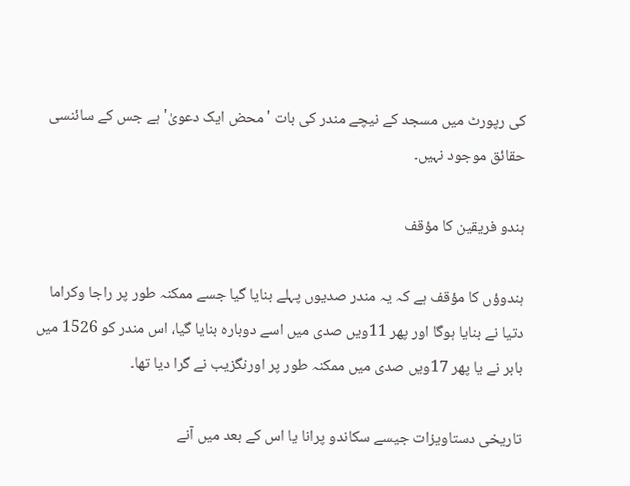کی رپورٹ میں مسجد کے نیچے مندر کی بات 'محض ایک دعویٰ' ہے جس کے سائنسی حقائق موجود نہیں۔

ہندو فریقین کا مؤقف

ہندوؤں کا مؤقف ہے کہ یہ مندر صدیوں پہلے بنایا گیا جسے ممکنہ طور پر راجا وکراما دتیا نے بنایا ہوگا اور پھر 11ویں صدی میں اسے دوبارہ بنایا گیا، اس مندر کو 1526 میں بابر نے یا پھر 17ویں صدی میں ممکنہ طور پر اورنگزیب نے گرا دیا تھا۔

تاریخی دستاویزات جیسے سکاندو پرانا یا اس کے بعد میں آنے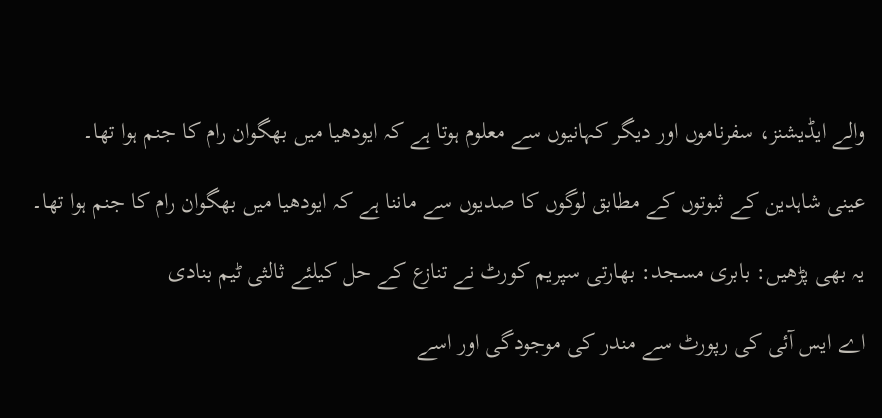والے ایڈیشنز، سفرناموں اور دیگر کہانیوں سے معلوم ہوتا ہے کہ ایودھیا میں بھگوان رام کا جنم ہوا تھا۔

عینی شاہدین کے ثبوتوں کے مطابق لوگوں کا صدیوں سے ماننا ہے کہ ایودھیا میں بھگوان رام کا جنم ہوا تھا۔

یہ بھی پڑھیں: بابری مسجد: بھارتی سپریم کورٹ نے تنازع کے حل کیلئے ثالثی ٹیم بنادی

اے ایس آئی کی رپورٹ سے مندر کی موجودگی اور اسے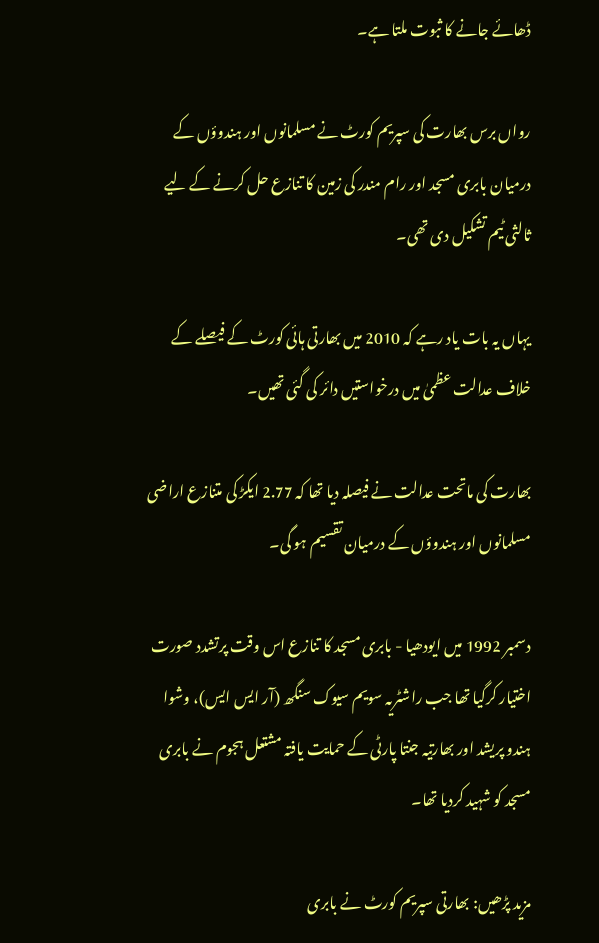ڈھائے جانے کا ثبوت ملتا ہے۔

رواں برس بھارت کی سپریم کورٹ نے مسلمانوں اور ہندوؤں کے درمیان بابری مسجد اور رام مندر کی زمین کا تنازع حل کرنے کے لیے ثالثی ٹیم تشکیل دی تھی۔

یہاں یہ بات یاد رہے کہ 2010 میں بھارتی ہائی کورٹ کے فیصلے کے خلاف عدالت عظمیٰ میں درخواستیں دائر کی گئی تھیں۔

بھارت کی ماتحت عدالت نے فیصلہ دیا تھا کہ 2.77 ایکڑ کی متنازع اراضی مسلمانوں اور ہندوؤں کے درمیان تقسیم ہو گی۔

دسمبر 1992 میں ایودھیا - بابری مسجد کا تنازع اس وقت پرتشدد صورت اختیار کرگیا تھا جب راشٹریہ سویم سیوک سنگھ (آر ایس ایس)، وشوا ہندو پریشد اور بھارتیہ جنتا پارٹی کے حمایت یافتہ مشتعل ہجوم نے بابری مسجد کو شہید کردیا تھا۔

مزید پڑھیں: بھارتی سپریم کورٹ نے بابری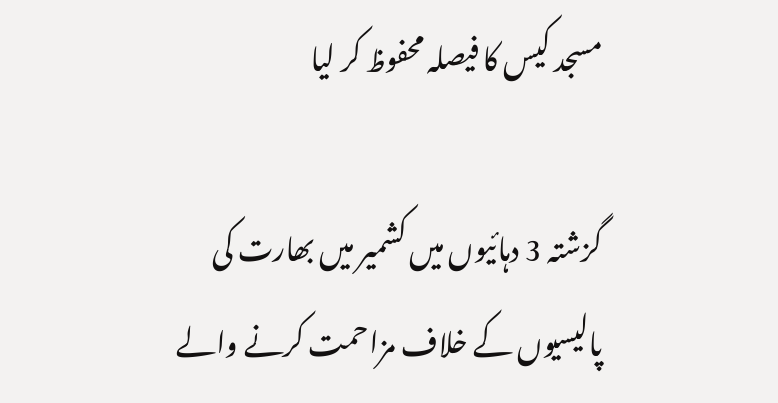مسجد کیس کا فیصلہ محفوظ کر لیا

گزشتہ 3 دہائیوں میں کشمیر میں بھارت کی پالیسیوں کے خلاف مزاحمت کرنے والے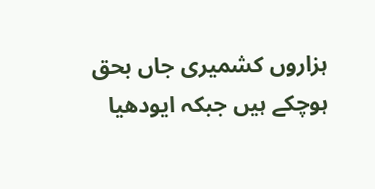ہزاروں کشمیری جاں بحق ہوچکے ہیں جبکہ ایودھیا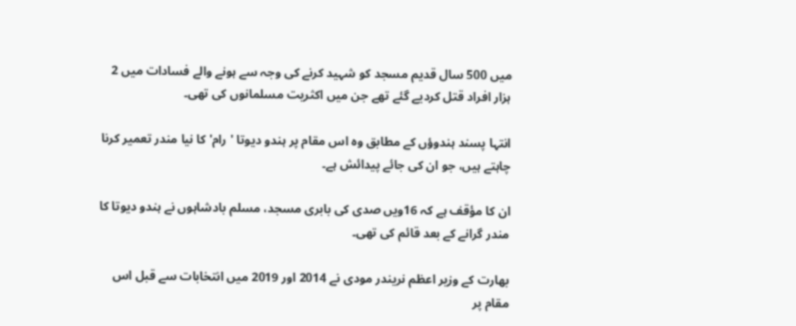میں 500 سال قدیم مسجد کو شہید کرنے کی وجہ سے ہونے والے فسادات میں 2 ہزار افراد قتل کردیے گئے تھے جن میں اکثریت مسلمانوں کی تھی۔

انتہا پسند ہندوؤں کے مطابق وہ اس مقام پر ہندو دیوتا 'رام' کا نیا مندر تعمیر کرنا چاہتے ہیں، جو ان کی جائے پیدائش ہے۔

ان کا مؤقف ہے کہ 16ویں صدی کی بابری مسجد، مسلم بادشاہوں نے ہندو دیوتا کا مندر گرانے کے بعد قائم کی تھی۔

بھارت کے وزیر اعظم نریندر مودی نے 2014 اور 2019 میں انتخابات سے قبل اس مقام پر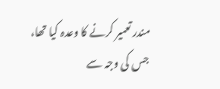مندر تعمیر کرنے کا وعدہ کیا تھا، جس کی وجہ سے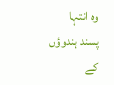وہ انتہا پسند ہندوؤں کے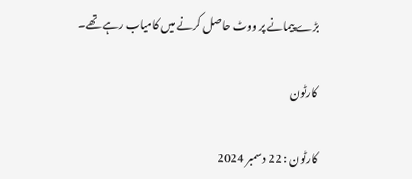بڑے پیمانے پر ووٹ حاصل کرنے میں کامیاب رہے تھے۔

کارٹون

کارٹون : 22 دسمبر 2024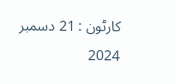کارٹون : 21 دسمبر 2024